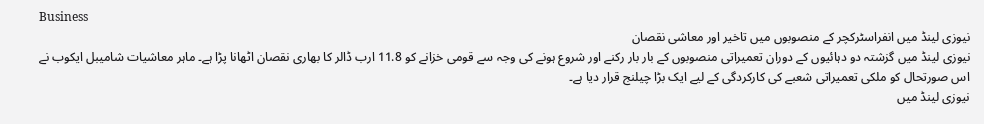Business
نیوزی لینڈ میں انفراسٹرکچر کے منصوبوں میں تاخیر اور معاشی نقصان
نیوزی لینڈ میں گزشتہ دو دہائیوں کے دوران تعمیراتی منصوبوں کے بار بار رکنے اور شروع ہونے کی وجہ سے قومی خزانے کو 11.8 ارب ڈالر کا بھاری نقصان اٹھانا پڑا ہے۔ ماہر معاشیات شامیبل ایکوب نے اس صورتحال کو ملکی تعمیراتی شعبے کی کارکردگی کے لیے ایک بڑا چیلنج قرار دیا ہے۔
نیوزی لینڈ میں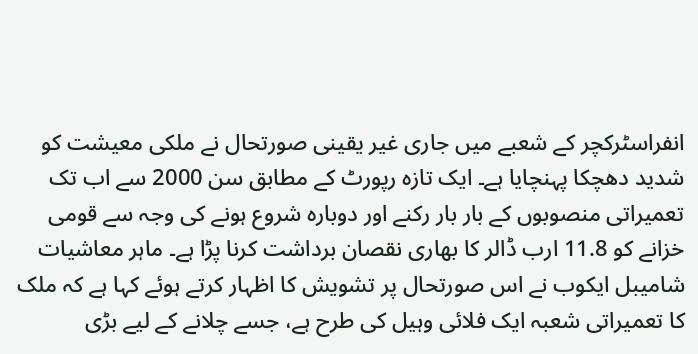انفراسٹرکچر کے شعبے میں جاری غیر یقینی صورتحال نے ملکی معیشت کو شدید دھچکا پہنچایا ہے۔ ایک تازہ رپورٹ کے مطابق سن 2000 سے اب تک تعمیراتی منصوبوں کے بار بار رکنے اور دوبارہ شروع ہونے کی وجہ سے قومی خزانے کو 11.8 ارب ڈالر کا بھاری نقصان برداشت کرنا پڑا ہے۔ ماہر معاشیات شامیبل ایکوب نے اس صورتحال پر تشویش کا اظہار کرتے ہوئے کہا ہے کہ ملک کا تعمیراتی شعبہ ایک فلائی وہیل کی طرح ہے، جسے چلانے کے لیے بڑی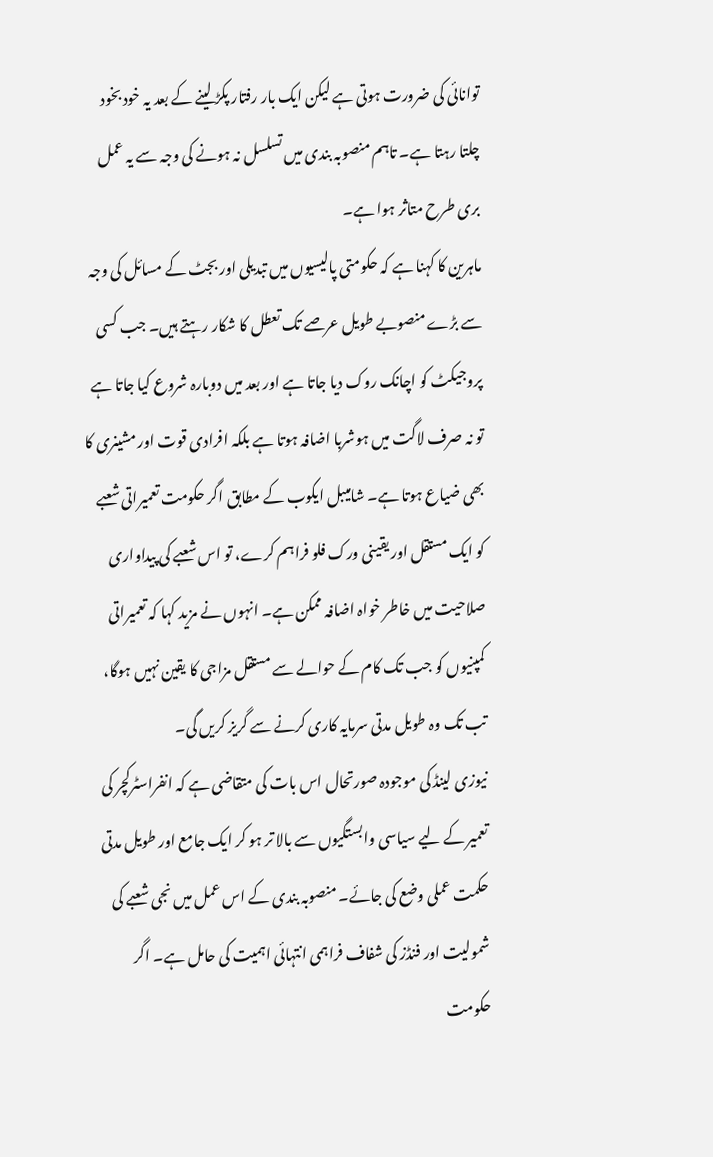توانائی کی ضرورت ہوتی ہے لیکن ایک بار رفتار پکڑ لینے کے بعد یہ خود بخود چلتا رہتا ہے۔ تاہم منصوبہ بندی میں تسلسل نہ ہونے کی وجہ سے یہ عمل بری طرح متاثر ہوا ہے۔
ماہرین کا کہنا ہے کہ حکومتی پالیسیوں میں تبدیلی اور بجٹ کے مسائل کی وجہ سے بڑے منصوبے طویل عرصے تک تعطل کا شکار رہتے ہیں۔ جب کسی پروجیکٹ کو اچانک روک دیا جاتا ہے اور بعد میں دوبارہ شروع کیا جاتا ہے تو نہ صرف لاگت میں ہوشربا اضافہ ہوتا ہے بلکہ افرادی قوت اور مشینری کا بھی ضیاع ہوتا ہے۔ شامیبل ایکوب کے مطابق اگر حکومت تعمیراتی شعبے کو ایک مستقل اور یقینی ورک فلو فراہم کرے، تو اس شعبے کی پیداواری صلاحیت میں خاطر خواہ اضافہ ممکن ہے۔ انہوں نے مزید کہا کہ تعمیراتی کمپنیوں کو جب تک کام کے حوالے سے مستقل مزاجی کا یقین نہیں ہوگا، تب تک وہ طویل مدتی سرمایہ کاری کرنے سے گریز کریں گی۔
نیوزی لینڈ کی موجودہ صورتحال اس بات کی متقاضی ہے کہ انفراسٹرکچر کی تعمیر کے لیے سیاسی وابستگیوں سے بالا تر ہو کر ایک جامع اور طویل مدتی حکمت عملی وضع کی جائے۔ منصوبہ بندی کے اس عمل میں نجی شعبے کی شمولیت اور فنڈز کی شفاف فراہمی انتہائی اہمیت کی حامل ہے۔ اگر حکومت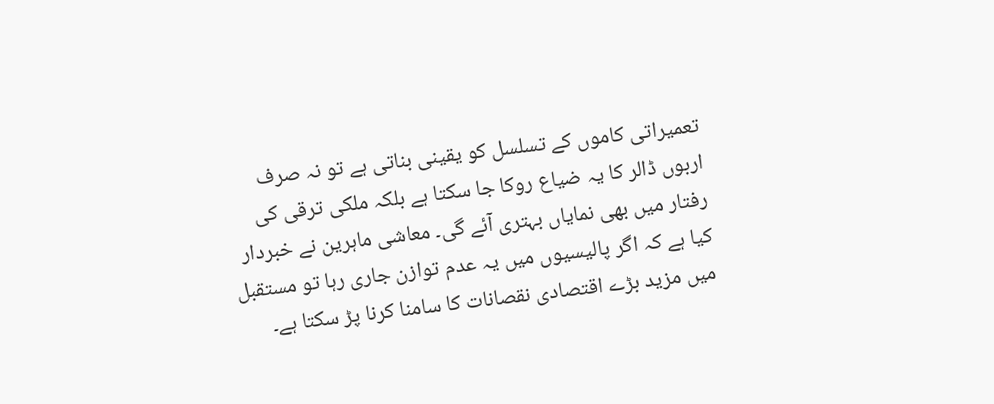تعمیراتی کاموں کے تسلسل کو یقینی بناتی ہے تو نہ صرف اربوں ڈالر کا یہ ضیاع روکا جا سکتا ہے بلکہ ملکی ترقی کی رفتار میں بھی نمایاں بہتری آئے گی۔ معاشی ماہرین نے خبردار کیا ہے کہ اگر پالیسیوں میں یہ عدم توازن جاری رہا تو مستقبل میں مزید بڑے اقتصادی نقصانات کا سامنا کرنا پڑ سکتا ہے۔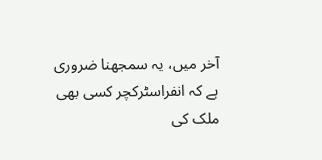آخر میں، یہ سمجھنا ضروری ہے کہ انفراسٹرکچر کسی بھی ملک کی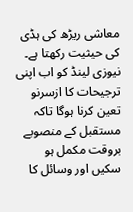معاشی ریڑھ کی ہڈی کی حیثیت رکھتا ہے۔ نیوزی لینڈ کو اب اپنی ترجیحات کا ازسرنو تعین کرنا ہوگا تاکہ مستقبل کے منصوبے بروقت مکمل ہو سکیں اور وسائل کا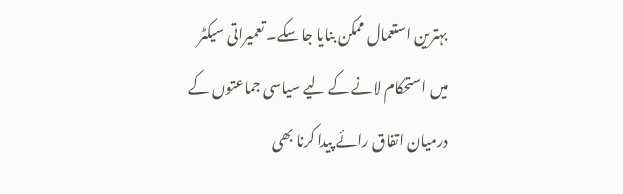بہترین استعمال ممکن بنایا جا سکے۔ تعمیراتی سیکٹر میں استحکام لانے کے لیے سیاسی جماعتوں کے درمیان اتفاق رائے پیدا کرنا بھی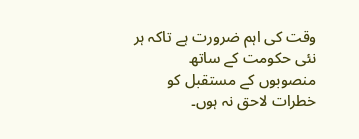وقت کی اہم ضرورت ہے تاکہ ہر نئی حکومت کے ساتھ منصوبوں کے مستقبل کو خطرات لاحق نہ ہوں۔